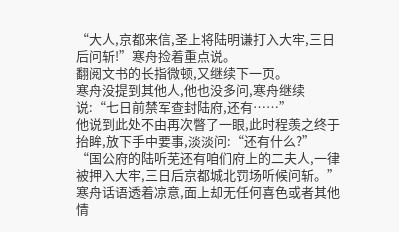“大人,京都来信,圣上将陆明谦打入大牢,三日后问斩!”寒舟捡着重点说。
翻阅文书的长指微顿,又继续下一页。
寒舟没提到其他人,他也没多问,寒舟继续说:“七日前禁军查封陆府,还有……”
他说到此处不由再次瞥了一眼,此时程羡之终于抬眸,放下手中要事,淡淡问:“还有什么?”
“国公府的陆听芜还有咱们府上的二夫人,一律被押入大牢,三日后京都城北罚场听候问斩。”寒舟话语透着凉意,面上却无任何喜色或者其他情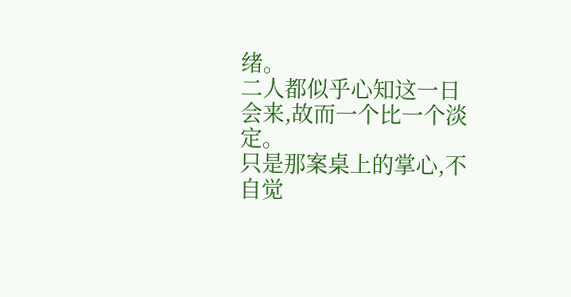绪。
二人都似乎心知这一日会来,故而一个比一个淡定。
只是那案桌上的掌心,不自觉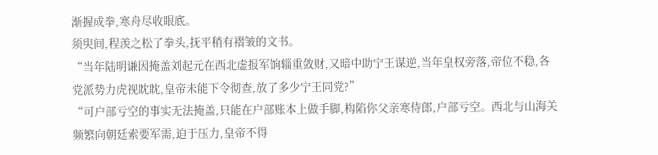渐握成拳,寒舟尽收眼底。
须臾间,程羡之松了拳头,抚平稍有褶皱的文书。
“当年陆明谦因掩盖刘起元在西北虚报军饷辎重敛财,又暗中助宁王谋逆,当年皇权旁落,帝位不稳,各党派势力虎视眈眈,皇帝未能下令彻查,放了多少宁王同党?”
“可户部亏空的事实无法掩盖,只能在户部账本上做手脚,构陷你父亲寒侍郎,户部亏空。西北与山海关频繁向朝廷索要军需,迫于压力,皇帝不得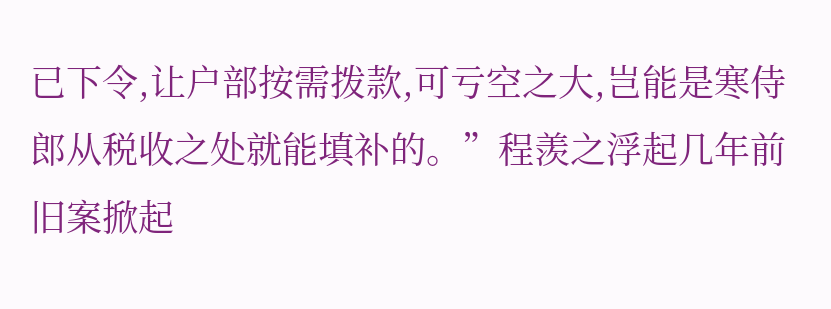已下令,让户部按需拨款,可亏空之大,岂能是寒侍郎从税收之处就能填补的。”程羡之浮起几年前旧案掀起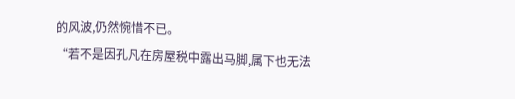的风波,仍然惋惜不已。
“若不是因孔凡在房屋税中露出马脚,属下也无法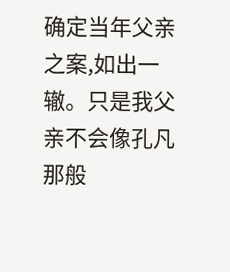确定当年父亲之案,如出一辙。只是我父亲不会像孔凡那般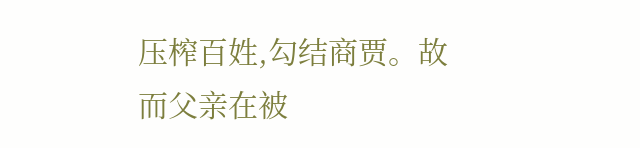压榨百姓,勾结商贾。故而父亲在被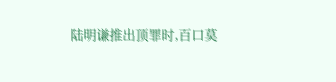陆明谦推出顶罪时,百口莫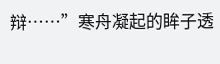辩……”寒舟凝起的眸子透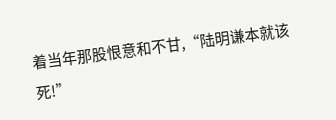着当年那股恨意和不甘,“陆明谦本就该死!”